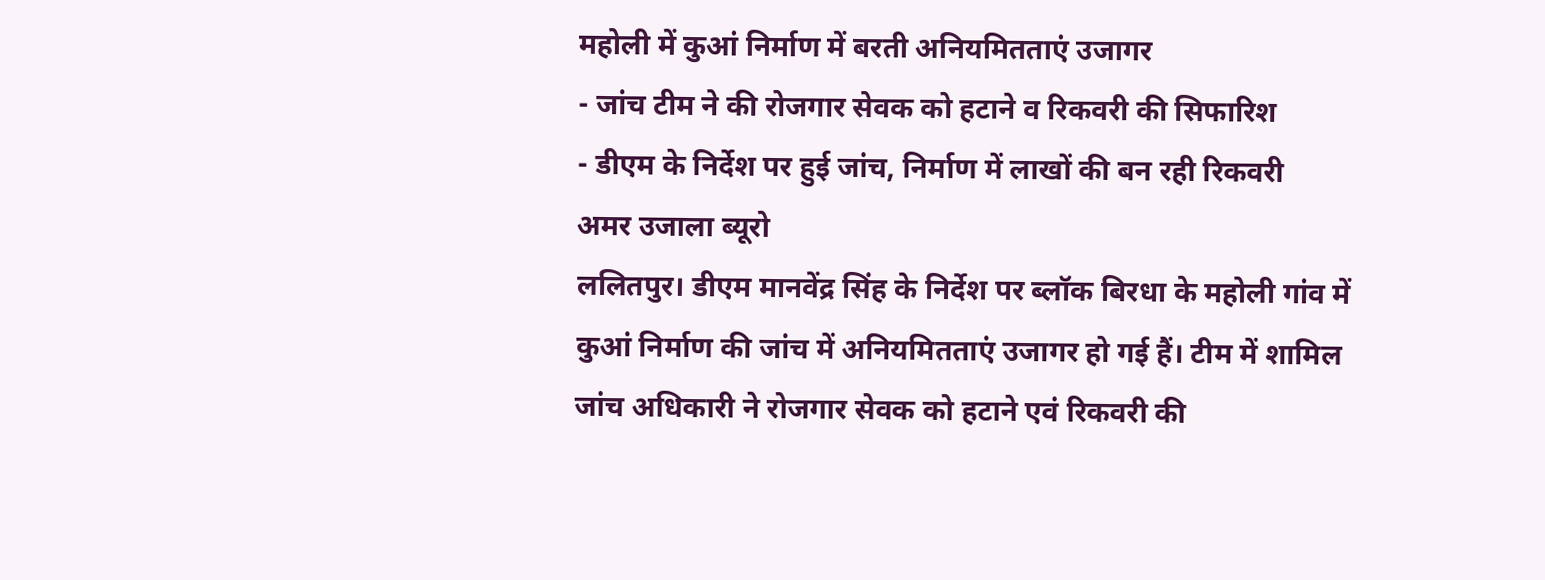महोली में कुआं निर्माण में बरती अनियमितताएं उजागर
- जांच टीम ने की रोजगार सेवक को हटाने व रिकवरी की सिफारिश
- डीएम के निर्देश पर हुई जांच, निर्माण में लाखों की बन रही रिकवरी
अमर उजाला ब्यूरो
ललितपुर। डीएम मानवेंद्र सिंह के निर्देश पर ब्लॉक बिरधा के महोली गांव में कुआं निर्माण की जांच में अनियमितताएं उजागर हो गई हैं। टीम में शामिल जांच अधिकारी ने रोजगार सेवक को हटाने एवं रिकवरी की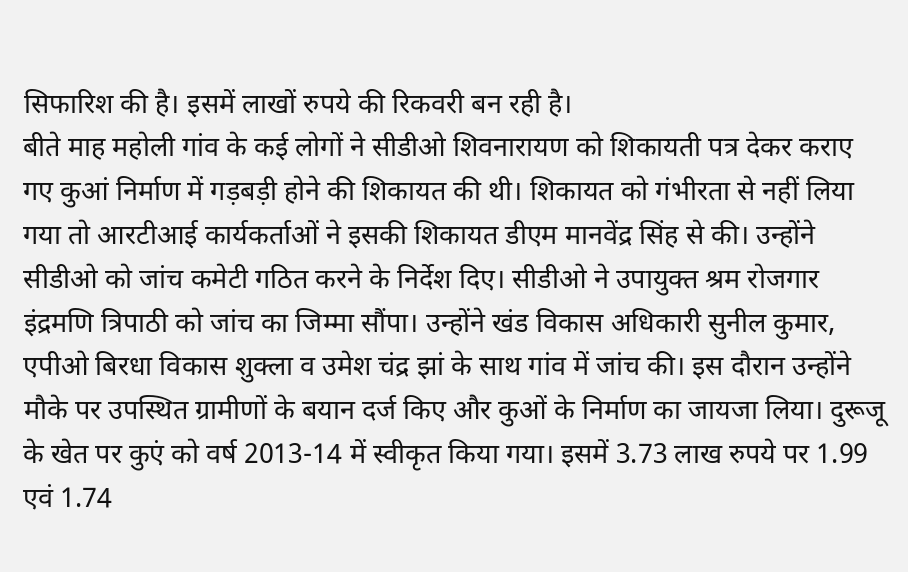सिफारिश की है। इसमें लाखों रुपये की रिकवरी बन रही है।
बीते माह महोली गांव के कई लोगों ने सीडीओ शिवनारायण को शिकायती पत्र देकर कराए गए कुआं निर्माण में गड़बड़ी होने की शिकायत की थी। शिकायत को गंभीरता से नहीं लिया गया तो आरटीआई कार्यकर्ताओं ने इसकी शिकायत डीएम मानवेंद्र सिंह से की। उन्होंने सीडीओ को जांच कमेटी गठित करने के निर्देश दिए। सीडीओ ने उपायुक्त श्रम रोजगार इंद्रमणि त्रिपाठी को जांच का जिम्मा सौंपा। उन्होंने खंड विकास अधिकारी सुनील कुमार, एपीओ बिरधा विकास शुक्ला व उमेश चंद्र झां के साथ गांव में जांच की। इस दौरान उन्होंने मौके पर उपस्थित ग्रामीणों के बयान दर्ज किए और कुओं के निर्माण का जायजा लिया। दुरूजू के खेत पर कुएं को वर्ष 2013-14 में स्वीकृत किया गया। इसमें 3.73 लाख रुपये पर 1.99 एवं 1.74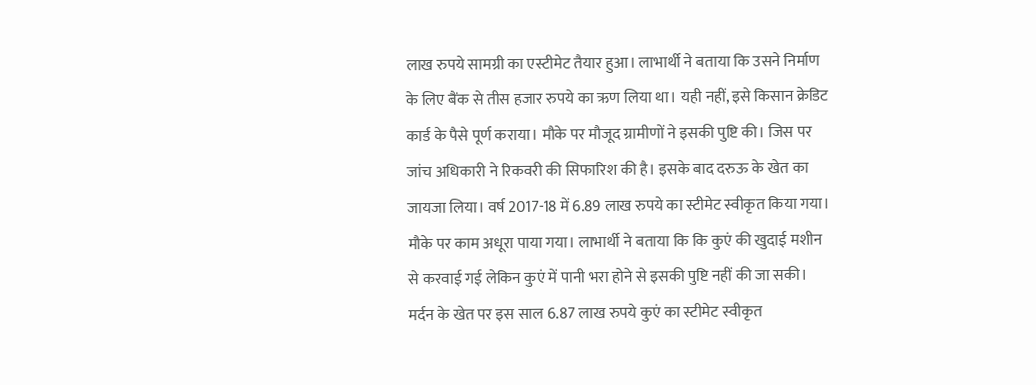लाख रुपये सामग्री का एस्टीमेट तैयार हुआ। लाभार्थी ने बताया कि उसने निर्माण के लिए बैंक से तीस हजार रुपये का ऋण लिया था। यही नहीं, इसे किसान क्रेडिट कार्ड के पैसे पूर्ण कराया। मौके पर मौजूद ग्रामीणों ने इसकी पुष्टि की। जिस पर जांच अधिकारी ने रिकवरी की सिफारिश की है। इसके बाद दरुऊ के खेत का जायजा लिया। वर्ष 2017-18 में 6.89 लाख रुपये का स्टीमेट स्वीकृत किया गया। मौके पर काम अधूरा पाया गया। लाभार्थी ने बताया कि कि कुएं की खुदाई मशीन से करवाई गई लेकिन कुएं में पानी भरा होने से इसकी पुष्टि नहीं की जा सकी। मर्दन के खेत पर इस साल 6.87 लाख रुपये कुएं का स्टीमेट स्वीकृत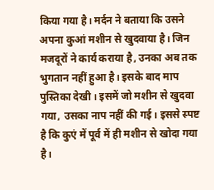किया गया है। मर्दन ने बताया कि उसने अपना कुआं मशीन से खुदवाया है। जिन मजदूरों ने कार्य कराया है, उनका अब तक भुगतान नहीं हुआ है। इसके बाद माप पुस्तिका देखी। इसमें जो मशीन से खुदवा गया, उसका नाप नहीं की गई। इससे स्पष्ट है कि कुएं में पूर्व में ही मशीन से खोदा गया है।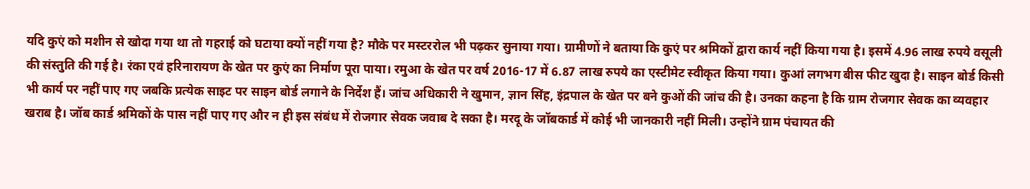यदि कुएं को मशीन से खोदा गया था तो गहराई को घटाया क्यों नहीं गया है? मौके पर मस्टररोल भी पढ़कर सुनाया गया। ग्रामीणों ने बताया कि कुएं पर श्रमिकों द्वारा कार्य नहीं किया गया है। इसमें 4.96 लाख रुपये वसूली की संस्तुति की गई है। रंका एवं हरिनारायण के खेत पर कुएं का निर्माण पूरा पाया। रमुआ के खेत पर वर्ष 2016-17 में 6.87 लाख रुपये का एस्टीमेट स्वीकृत किया गया। कुआं लगभग बीस फीट खुदा है। साइन बोर्ड किसी भी कार्य पर नहीं पाए गए जबकि प्रत्येक साइट पर साइन बोर्ड लगाने के निर्देश हैं। जांच अधिकारी ने खुमान, ज्ञान सिंह, इंद्रपाल के खेत पर बने कुओं की जांच की है। उनका कहना है कि ग्राम रोजगार सेवक का व्यवहार खराब है। जॉब कार्ड श्रमिकों के पास नहीं पाए गए और न ही इस संबंध में रोजगार सेवक जवाब दे सका है। मरदू के जॉबकार्ड में कोई भी जानकारी नहीं मिली। उन्होंने ग्राम पंचायत की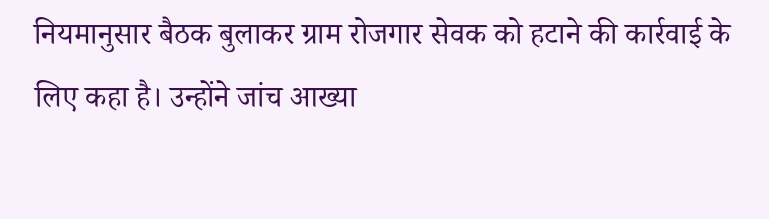नियमानुसार बैठक बुलाकर ग्राम रोजगार सेवक को हटाने की कार्रवाई के लिए कहा है। उन्होंने जांच आख्या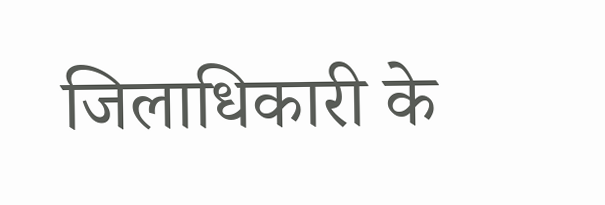जिलाधिकारी के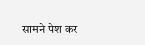सामने पेश कर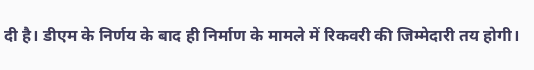दी है। डीएम के निर्णय के बाद ही निर्माण के मामले में रिकवरी की जिम्मेदारी तय होगी।